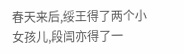春天来后,绥王得了两个小女孩儿,段訚亦得了一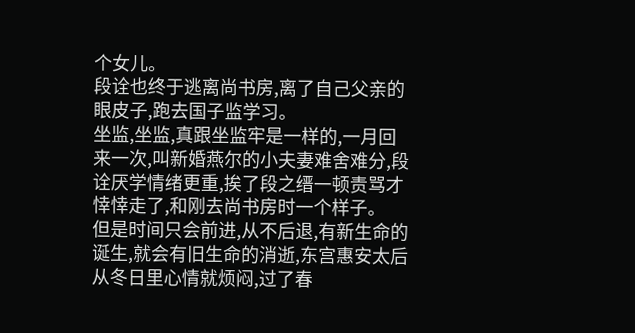个女儿。
段诠也终于逃离尚书房,离了自己父亲的眼皮子,跑去国子监学习。
坐监,坐监,真跟坐监牢是一样的,一月回来一次,叫新婚燕尔的小夫妻难舍难分,段诠厌学情绪更重,挨了段之缙一顿责骂才悻悻走了,和刚去尚书房时一个样子。
但是时间只会前进,从不后退,有新生命的诞生,就会有旧生命的消逝,东宫惠安太后从冬日里心情就烦闷,过了春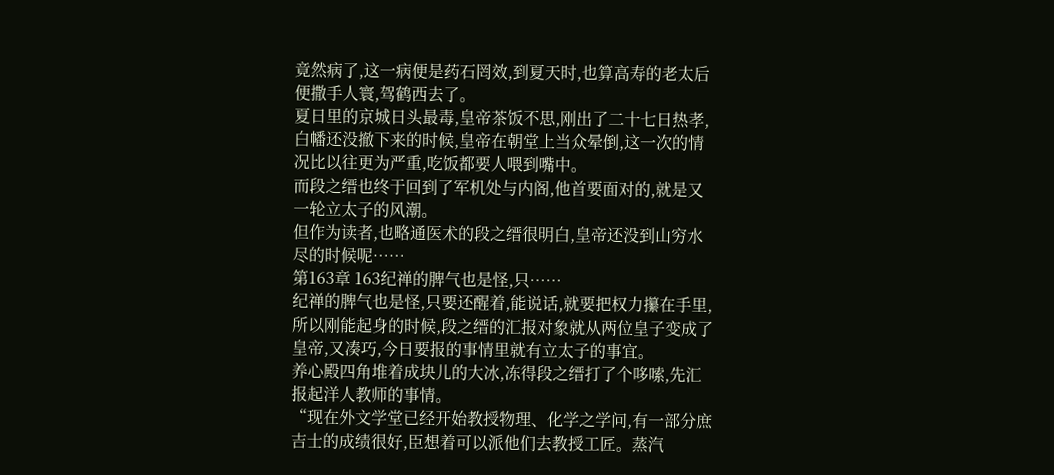竟然病了,这一病便是药石罔效,到夏天时,也算高寿的老太后便撒手人寰,驾鹤西去了。
夏日里的京城日头最毒,皇帝茶饭不思,刚出了二十七日热孝,白幡还没撤下来的时候,皇帝在朝堂上当众晕倒,这一次的情况比以往更为严重,吃饭都要人喂到嘴中。
而段之缙也终于回到了军机处与内阁,他首要面对的,就是又一轮立太子的风潮。
但作为读者,也略通医术的段之缙很明白,皇帝还没到山穷水尽的时候呢……
第163章 163纪禅的脾气也是怪,只……
纪禅的脾气也是怪,只要还醒着,能说话,就要把权力攥在手里,所以刚能起身的时候,段之缙的汇报对象就从两位皇子变成了皇帝,又凑巧,今日要报的事情里就有立太子的事宜。
养心殿四角堆着成块儿的大冰,冻得段之缙打了个哆嗦,先汇报起洋人教师的事情。
“现在外文学堂已经开始教授物理、化学之学问,有一部分庶吉士的成绩很好,臣想着可以派他们去教授工匠。蒸汽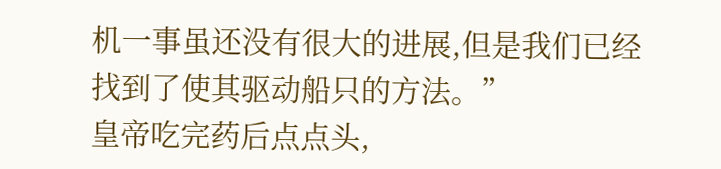机一事虽还没有很大的进展,但是我们已经找到了使其驱动船只的方法。”
皇帝吃完药后点点头,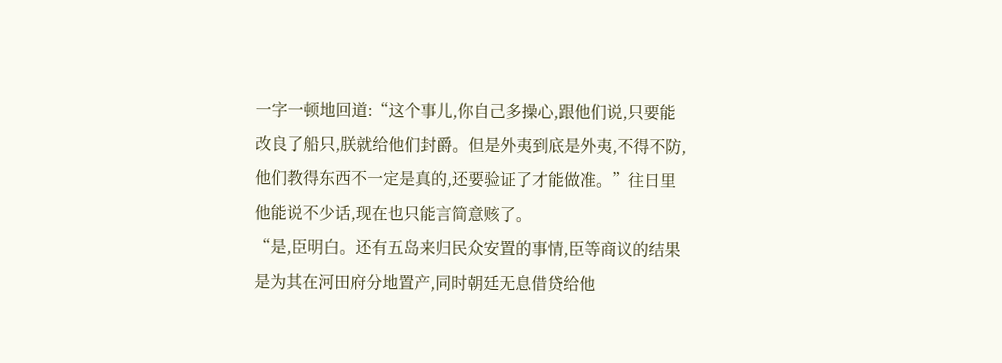一字一顿地回道:“这个事儿,你自己多操心,跟他们说,只要能改良了船只,朕就给他们封爵。但是外夷到底是外夷,不得不防,他们教得东西不一定是真的,还要验证了才能做准。”往日里他能说不少话,现在也只能言简意赅了。
“是,臣明白。还有五岛来归民众安置的事情,臣等商议的结果是为其在河田府分地置产,同时朝廷无息借贷给他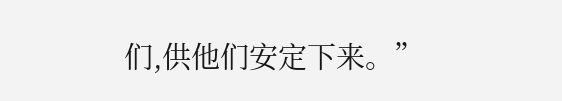们,供他们安定下来。”